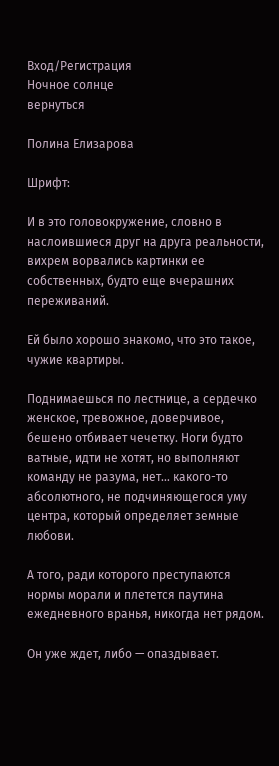Вход/Регистрация
Ночное солнце
вернуться

Полина Елизарова

Шрифт:

И в это головокружение, словно в наслоившиеся друг на друга реальности, вихрем ворвались картинки ее собственных, будто еще вчерашних переживаний.

Ей было хорошо знакомо, что это такое, чужие квартиры.

Поднимаешься по лестнице, а сердечко женское, тревожное, доверчивое, бешено отбивает чечетку. Ноги будто ватные, идти не хотят, но выполняют команду не разума, нет… какого-то абсолютного, не подчиняющегося уму центра, который определяет земные любови.

А того, ради которого преступаются нормы морали и плетется паутина ежедневного вранья, никогда нет рядом.

Он уже ждет, либо — опаздывает.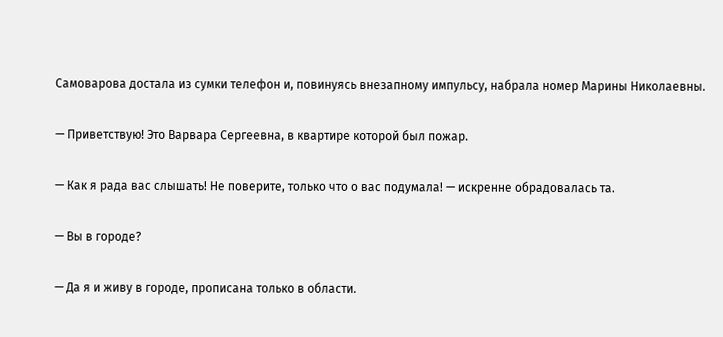Самоварова достала из сумки телефон и, повинуясь внезапному импульсу, набрала номер Марины Николаевны.

— Приветствую! Это Варвара Сергеевна, в квартире которой был пожар.

— Как я рада вас слышать! Не поверите, только что о вас подумала! — искренне обрадовалась та.

— Вы в городе?

— Да я и живу в городе, прописана только в области.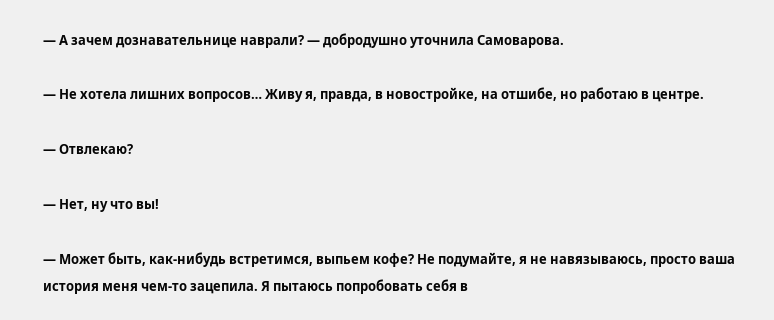— А зачем дознавательнице наврали? — добродушно уточнила Самоварова.

— Не хотела лишних вопросов… Живу я, правда, в новостройке, на отшибе, но работаю в центре.

— Отвлекаю?

— Нет, ну что вы!

— Может быть, как-нибудь встретимся, выпьем кофе? Не подумайте, я не навязываюсь, просто ваша история меня чем-то зацепила. Я пытаюсь попробовать себя в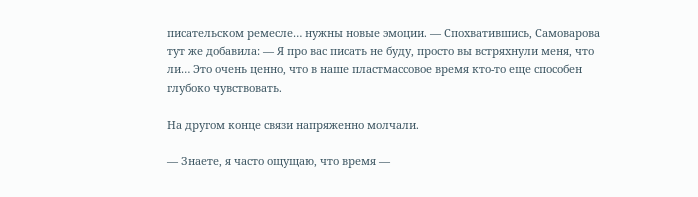писательском ремесле… нужны новые эмоции. — Спохватившись, Самоварова тут же добавила: — Я про вас писать не буду, просто вы встряхнули меня, что ли… Это очень ценно, что в наше пластмассовое время кто-то еще способен глубоко чувствовать.

На другом конце связи напряженно молчали.

— Знаете, я часто ощущаю, что время —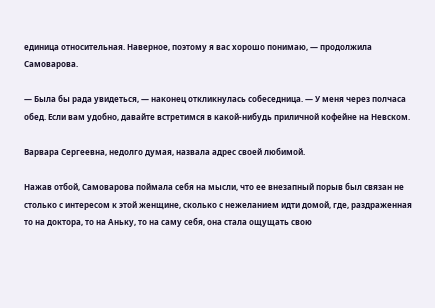единица относительная. Наверное, поэтому я вас хорошо понимаю, — продолжила Самоварова.

— Была бы рада увидеться, — наконец откликнулась собеседница. — У меня через полчаса обед. Если вам удобно, давайте встретимся в какой-нибудь приличной кофейне на Невском.

Варвара Сергеевна, недолго думая, назвала адрес своей любимой.

Нажав отбой, Самоварова поймала себя на мысли, что ее внезапный порыв был связан не столько с интересом к этой женщине, сколько с нежеланием идти домой, где, раздраженная то на доктора, то на Аньку, то на саму себя, она стала ощущать свою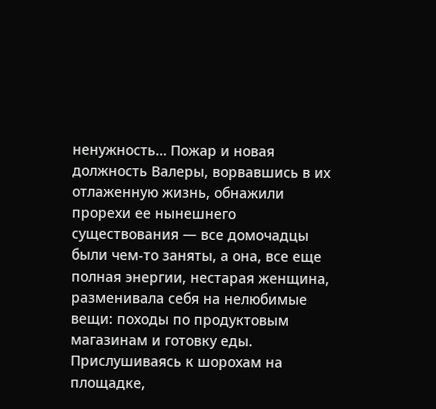ненужность… Пожар и новая должность Валеры, ворвавшись в их отлаженную жизнь, обнажили прорехи ее нынешнего существования — все домочадцы были чем-то заняты, а она, все еще полная энергии, нестарая женщина, разменивала себя на нелюбимые вещи: походы по продуктовым магазинам и готовку еды. Прислушиваясь к шорохам на площадке,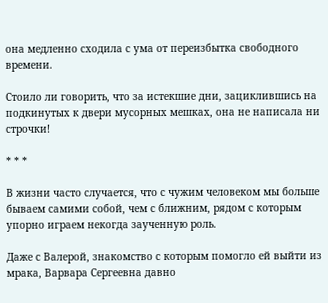она медленно сходила с ума от переизбытка свободного времени.

Стоило ли говорить, что за истекшие дни, зациклившись на подкинутых к двери мусорных мешках, она не написала ни строчки!

* * *

В жизни часто случается, что с чужим человеком мы больше бываем самими собой, чем с ближним, рядом с которым упорно играем некогда заученную роль.

Даже с Валерой, знакомство с которым помогло ей выйти из мрака, Варвара Сергеевна давно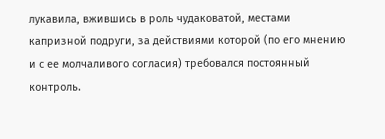лукавила, вжившись в роль чудаковатой, местами капризной подруги, за действиями которой (по его мнению и с ее молчаливого согласия) требовался постоянный контроль.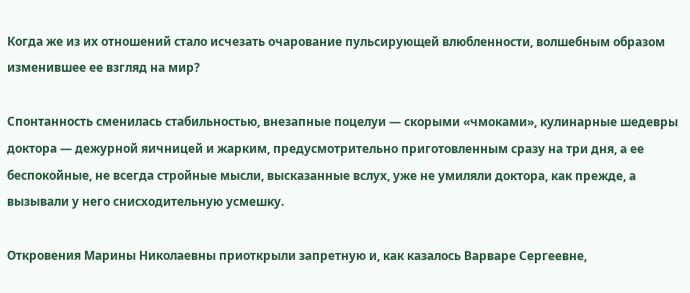Когда же из их отношений стало исчезать очарование пульсирующей влюбленности, волшебным образом изменившее ее взгляд на мир?

Спонтанность сменилась стабильностью, внезапные поцелуи — скорыми «чмоками», кулинарные шедевры доктора — дежурной яичницей и жарким, предусмотрительно приготовленным сразу на три дня, а ее беспокойные, не всегда стройные мысли, высказанные вслух, уже не умиляли доктора, как прежде, а вызывали у него снисходительную усмешку.

Откровения Марины Николаевны приоткрыли запретную и, как казалось Варваре Сергеевне,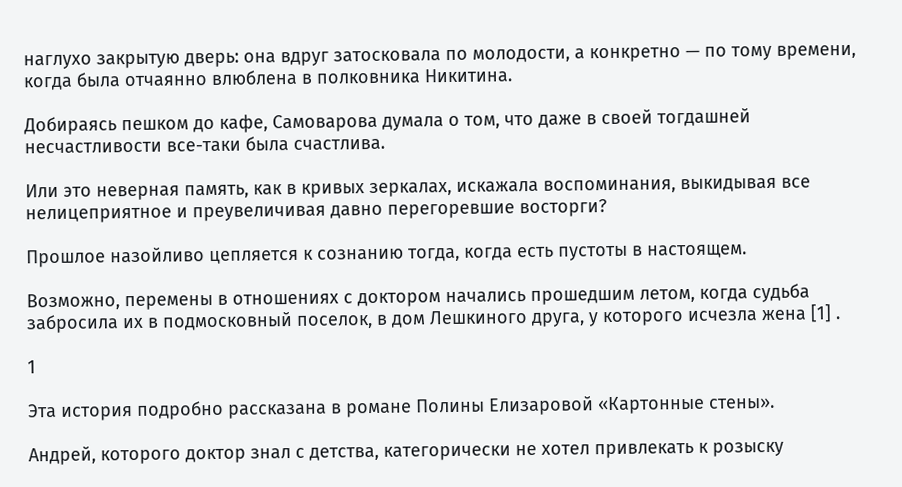наглухо закрытую дверь: она вдруг затосковала по молодости, а конкретно — по тому времени, когда была отчаянно влюблена в полковника Никитина.

Добираясь пешком до кафе, Самоварова думала о том, что даже в своей тогдашней несчастливости все-таки была счастлива.

Или это неверная память, как в кривых зеркалах, искажала воспоминания, выкидывая все нелицеприятное и преувеличивая давно перегоревшие восторги?

Прошлое назойливо цепляется к сознанию тогда, когда есть пустоты в настоящем.

Возможно, перемены в отношениях с доктором начались прошедшим летом, когда судьба забросила их в подмосковный поселок, в дом Лешкиного друга, у которого исчезла жена [1] .

1

Эта история подробно рассказана в романе Полины Елизаровой «Картонные стены».

Андрей, которого доктор знал с детства, категорически не хотел привлекать к розыску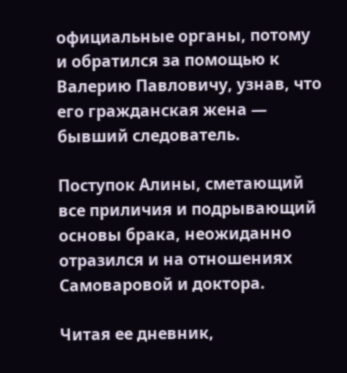официальные органы, потому и обратился за помощью к Валерию Павловичу, узнав, что его гражданская жена — бывший следователь.

Поступок Алины, сметающий все приличия и подрывающий основы брака, неожиданно отразился и на отношениях Самоваровой и доктора.

Читая ее дневник,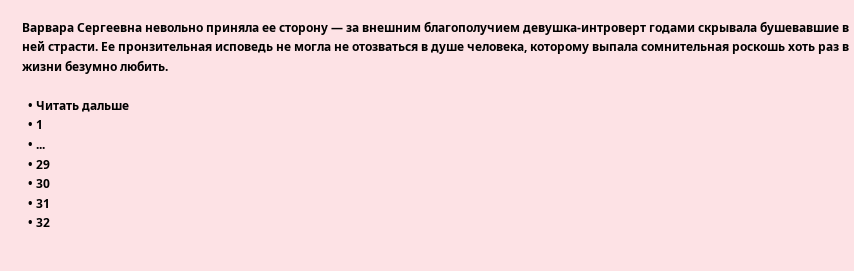Варвара Сергеевна невольно приняла ее сторону — за внешним благополучием девушка-интроверт годами скрывала бушевавшие в ней страсти. Ее пронзительная исповедь не могла не отозваться в душе человека, которому выпала сомнительная роскошь хоть раз в жизни безумно любить.

  • Читать дальше
  • 1
  • ...
  • 29
  • 30
  • 31
  • 32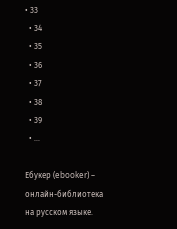• 33
  • 34
  • 35
  • 36
  • 37
  • 38
  • 39
  • ...

Ебукер (ebooker) – онлайн-библиотека на русском языке.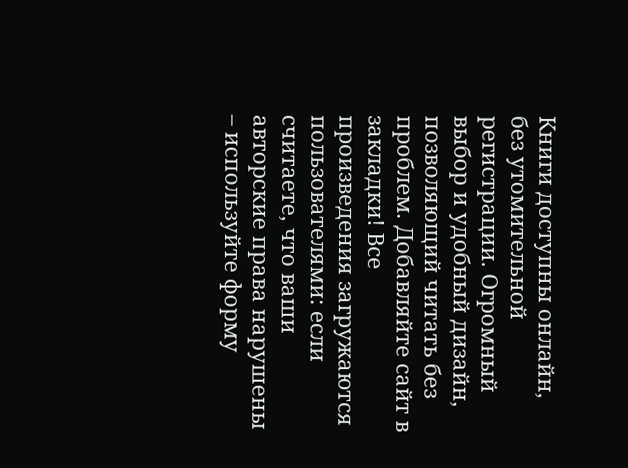Книги доступны онлайн, без утомительной регистрации. Огромный выбор и удобный дизайн, позволяющий читать без проблем. Добавляйте сайт в закладки! Все произведения загружаются пользователями: если считаете, что ваши авторские права нарушены – используйте форму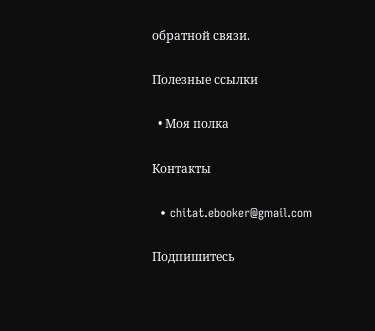обратной связи.

Полезные ссылки

  • Моя полка

Контакты

  • chitat.ebooker@gmail.com

Подпишитесь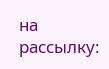на рассылку: